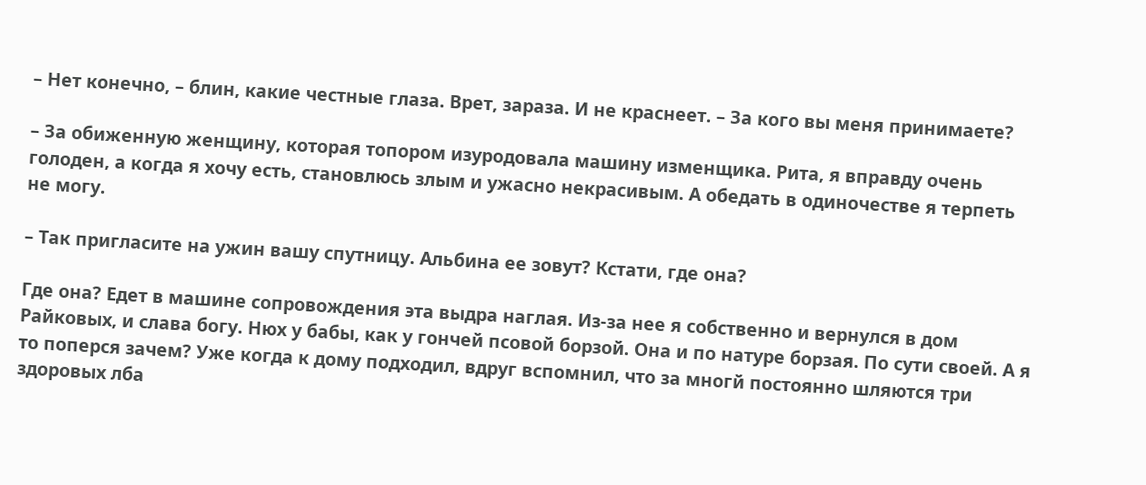– Нет конечно, – блин, какие честные глаза. Врет, зараза. И не краснеет. – За кого вы меня принимаете?

– За обиженную женщину, которая топором изуродовала машину изменщика. Рита, я вправду очень голоден, а когда я хочу есть, становлюсь злым и ужасно некрасивым. А обедать в одиночестве я терпеть не могу.

– Так пригласите на ужин вашу спутницу. Альбина ее зовут? Кстати, где она?

Где она? Едет в машине сопровождения эта выдра наглая. Из-за нее я собственно и вернулся в дом Райковых, и слава богу. Нюх у бабы, как у гончей псовой борзой. Она и по натуре борзая. По сути своей. А я то поперся зачем? Уже когда к дому подходил, вдруг вспомнил, что за многй постоянно шляются три здоровых лба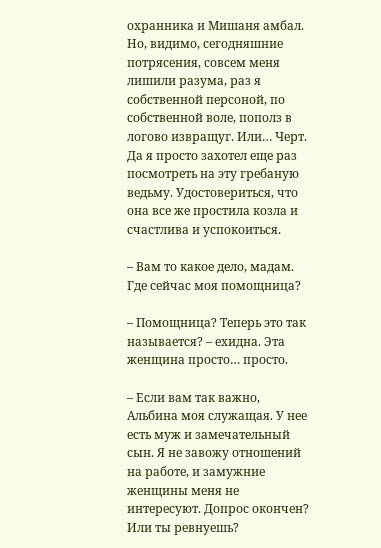охранника и Мишаня амбал. Но, видимо, сегодняшние потрясения, совсем меня лишили разума, раз я собственной персоной, по собственной воле, пополз в логово извращуг. Или… Черт. Да я просто захотел еще раз посмотреть на эту гребаную ведьму. Удостовериться, что она все же простила козла и счастлива и успокоиться.

– Вам то какое дело, мадам. Где сейчас моя помощница?

– Помощница? Теперь это так называется? – ехидна. Эта женщина просто… просто.

– Если вам так важно, Альбина моя служащая. У нее есть муж и замечательный сын. Я не завожу отношений на работе, и замужние женщины меня не интересуют. Допрос окончен? Или ты ревнуешь?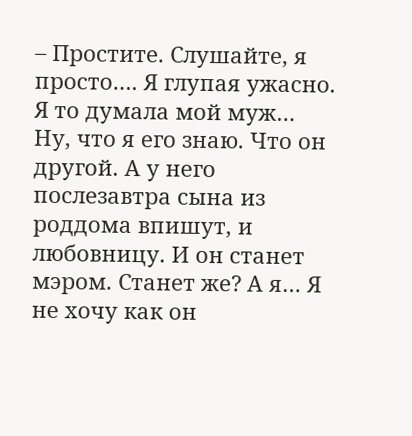– Простите. Слушайте, я просто…. Я глупая ужасно. Я то думала мой муж… Ну, что я его знаю. Что он другой. А у него послезавтра сына из роддома впишут, и любовницу. И он станет мэром. Станет же? А я… Я не хочу как он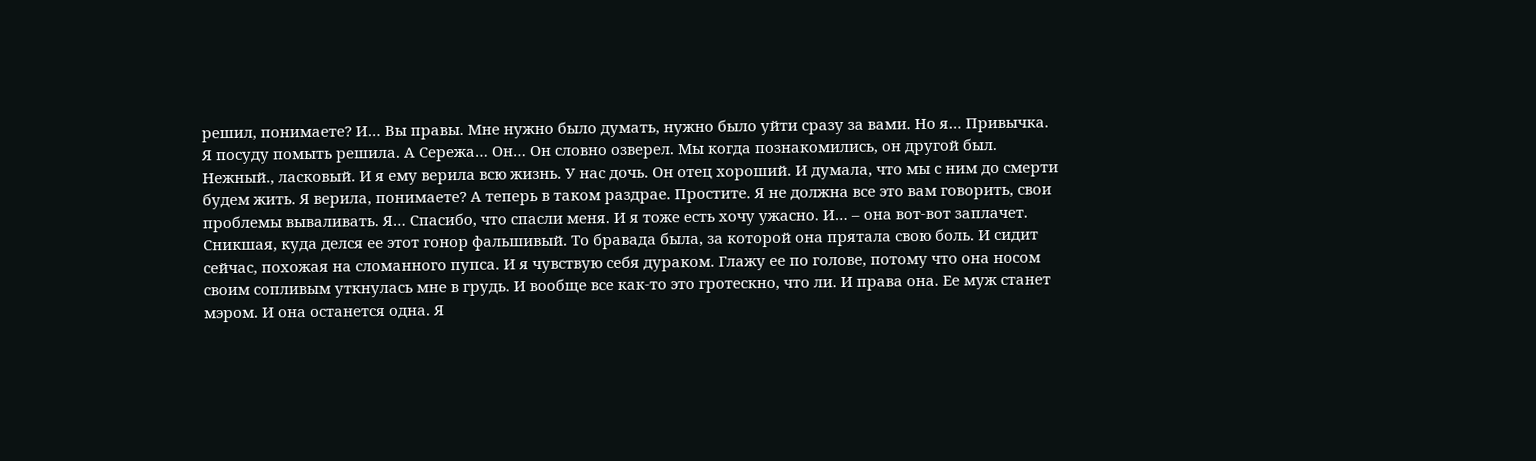решил, понимаете? И… Вы правы. Мне нужно было думать, нужно было уйти сразу за вами. Но я… Привычка. Я посуду помыть решила. А Сережа… Он… Он словно озверел. Мы когда познакомились, он другой был. Нежный., ласковый. И я ему верила всю жизнь. У нас дочь. Он отец хороший. И думала, что мы с ним до смерти будем жить. Я верила, понимаете? А теперь в таком раздрае. Простите. Я не должна все это вам говорить, свои проблемы вываливать. Я… Спасибо, что спасли меня. И я тоже есть хочу ужасно. И… – она вот-вот заплачет. Сникшая, куда делся ее этот гонор фальшивый. То бравада была, за которой она прятала свою боль. И сидит сейчас, похожая на сломанного пупса. И я чувствую себя дураком. Глажу ее по голове, потому что она носом своим сопливым уткнулась мне в грудь. И вообще все как-то это гротескно, что ли. И права она. Ее муж станет мэром. И она останется одна. Я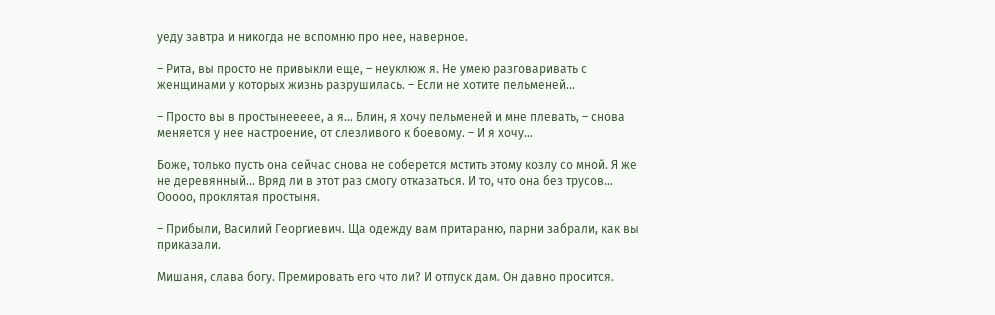уеду завтра и никогда не вспомню про нее, наверное.

– Рита, вы просто не привыкли еще, – неуклюж я. Не умею разговаривать с женщинами у которых жизнь разрушилась. – Если не хотите пельменей…

– Просто вы в простынеееее, а я… Блин, я хочу пельменей и мне плевать, – снова меняется у нее настроение, от слезливого к боевому. – И я хочу…

Боже, только пусть она сейчас снова не соберется мстить этому козлу со мной. Я же не деревянный… Вряд ли в этот раз смогу отказаться. И то, что она без трусов… Ооооо, проклятая простыня.

– Прибыли, Василий Георгиевич. Ща одежду вам притараню, парни забрали, как вы приказали.

Мишаня, слава богу. Премировать его что ли? И отпуск дам. Он давно просится.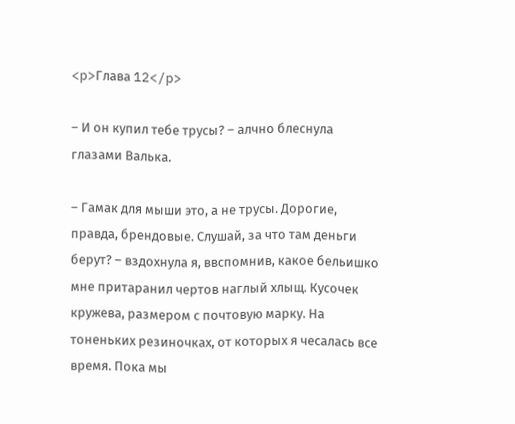<p>Глава 12</p>

– И он купил тебе трусы? – алчно блеснула глазами Валька.

– Гамак для мыши это, а не трусы. Дорогие, правда, брендовые. Слушай, за что там деньги берут? – вздохнула я, ввспомнив, какое бельишко мне притаранил чертов наглый хлыщ. Кусочек кружева, размером с почтовую марку. На тоненьких резиночках, от которых я чесалась все время. Пока мы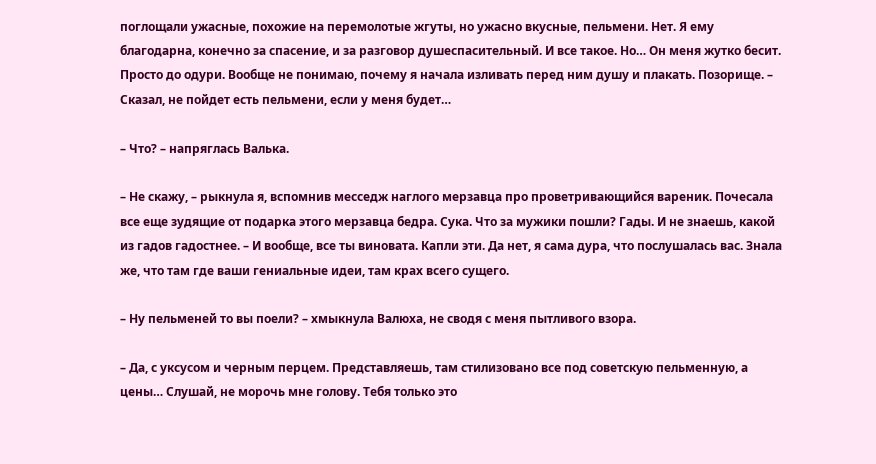поглощали ужасные, похожие на перемолотые жгуты, но ужасно вкусные, пельмени. Нет. Я ему благодарна, конечно за спасение, и за разговор душеспасительный. И все такое. Но… Он меня жутко бесит. Просто до одури. Вообще не понимаю, почему я начала изливать перед ним душу и плакать. Позорище. – Сказал, не пойдет есть пельмени, если у меня будет…

– Что? – напряглась Валька.

– Не скажу, – рыкнула я, вспомнив месседж наглого мерзавца про проветривающийся вареник. Почесала все еще зудящие от подарка этого мерзавца бедра. Сука. Что за мужики пошли? Гады. И не знаешь, какой из гадов гадостнее. – И вообще, все ты виновата. Капли эти. Да нет, я сама дура, что послушалась вас. Знала же, что там где ваши гениальные идеи, там крах всего сущего.

– Ну пельменей то вы поели? – хмыкнула Валюха, не сводя с меня пытливого взора.

– Да, с уксусом и черным перцем. Представляешь, там стилизовано все под советскую пельменную, а цены… Слушай, не морочь мне голову. Тебя только это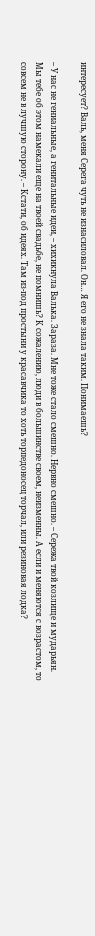интересует? Валь, меня Серега чуть не изнасиловал. Он… Я его не знала таким. Понимаешь?

– У нас не гениальные, а генитальные идеи, – хихикнула Валька. Зараза. Мне тоже стало смешно. Нервно смешно. – Сережа твой козлище и мударьян. Мы тебе об этом намекали еще на твоей свадьбе, не помнишь? К сожалению, люди в большинстве своем, неизменны. А если и меняются с возрастом, то совсем не в лучшую сторону. – Кстати, об идеях. Там из-под простыни у красавчика то хоть торпедоносец торчал, или резиновая лодка?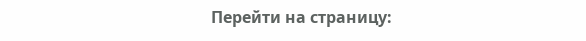Перейти на страницу: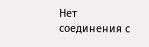Нет соединения с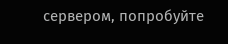сервером, попробуйте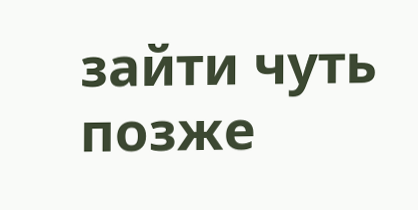зайти чуть позже